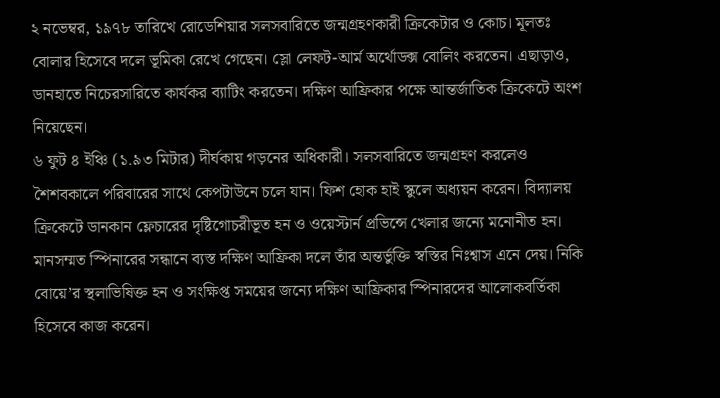২ নভেম্বর, ১৯৭৮ তারিখে রোডেশিয়ার সলসবারিতে জন্মগ্রহণকারী ক্রিকেটার ও কোচ। মূলতঃ বোলার হিসেবে দলে ভূমিকা রেখে গেছেন। স্লো লেফট-আর্ম অর্থোডক্স বোলিং করতেন। এছাড়াও, ডানহাতে নিচেরসারিতে কার্যকর ব্যাটিং করতেন। দক্ষিণ আফ্রিকার পক্ষে আন্তর্জাতিক ক্রিকেটে অংশ নিয়েছেন।
৬ ফুট ৪ ইঞ্চি (১.৯৩ মিটার) দীর্ঘকায় গড়নের অধিকারী। সলসবারিতে জন্মগ্রহণ করলেও শৈশবকালে পরিবারের সাথে কেপটাউনে চলে যান। ফিশ হোক হাই স্কুলে অধ্যয়ন করেন। বিদ্যালয় ক্রিকেটে ডানকান ফ্লেচারের দৃষ্টিগোচরীভূত হন ও ওয়েস্টার্ন প্রভিন্সে খেলার জন্যে মনোনীত হন। মানসম্মত স্পিনারের সন্ধানে ব্যস্ত দক্ষিণ আফ্রিকা দলে তাঁর অন্তর্ভুক্তি স্বস্তির নিঃশ্বাস এনে দেয়। নিকি বোয়ে’র স্থলাভিষিক্ত হন ও সংক্ষিপ্ত সময়ের জন্যে দক্ষিণ আফ্রিকার স্পিনারদের আলোকবর্তিকা হিসেবে কাজ করেন।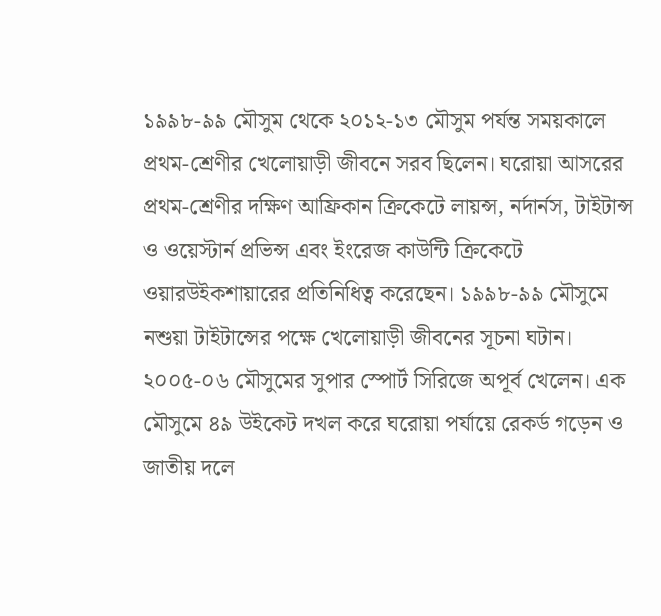১৯৯৮-৯৯ মৌসুম থেকে ২০১২-১৩ মৌসুম পর্যন্ত সময়কালে প্রথম-শ্রেণীর খেলোয়াড়ী জীবনে সরব ছিলেন। ঘরোয়া আসরের প্রথম-শ্রেণীর দক্ষিণ আফ্রিকান ক্রিকেটে লায়ন্স, নর্দার্নস, টাইটান্স ও ওয়েস্টার্ন প্রভিন্স এবং ইংরেজ কাউন্টি ক্রিকেটে ওয়ারউইকশায়ারের প্রতিনিধিত্ব করেছেন। ১৯৯৮-৯৯ মৌসুমে নশুয়া টাইটান্সের পক্ষে খেলোয়াড়ী জীবনের সূচনা ঘটান। ২০০৫-০৬ মৌসুমের সুপার স্পোর্ট সিরিজে অপূর্ব খেলেন। এক মৌসুমে ৪৯ উইকেট দখল করে ঘরোয়া পর্যায়ে রেকর্ড গড়েন ও জাতীয় দলে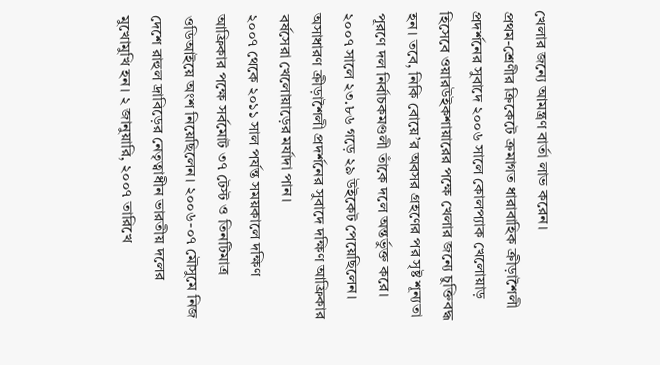খেলার জন্যে আমন্ত্রণ বার্তা লাভ করেন।
প্রথম-শ্রেণীর ক্রিকেটে ক্রমাগত ধারাবাহিক ক্রীড়াশৈলী প্রদর্শনের সুবাদে ২০০৬ সালে কোলপ্যাক খেলোয়াড় হিসেবে ওয়ারউইকশায়ারের পক্ষে খেলার জন্যে চুক্তিবদ্ধ হন। তবে, নিকি বোয়ে’র অবসর গ্রহণের পর সৃষ্ট শূন্যতা পূরণে দল নির্বাচকমণ্ডলী তাঁকে দলে অন্তর্ভুক্ত করে। ২০০৭ সালে ২৩.৮৬ গড়ে ২৯ উইকেট পেয়েছিলেন। অসাধারণ ক্রীড়াশৈলী প্রদর্শনের সুবাদে দক্ষিণ আফ্রিকার বর্ষসেরা খেলোয়াড়ের মর্যাদা পান।
২০০৭ থেকে ২০১১ সাল পর্যন্ত সময়কালে দক্ষিণ আফ্রিকার পক্ষে সর্বমোট ৩৭ টেস্ট ও তিনটিমাত্র ওডিআইয়ে অংশ নিয়েছিলেন। ২০০৬-০৭ মৌসুমে নিজ দেশে রাহুল দ্রাবিড়ের নেতৃত্বাধীন ভারতীয় দলের মুখোমুখি হন। ২ জানুয়ারি, ২০০৭ তারিখে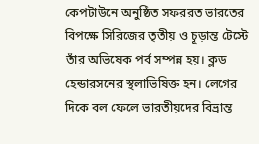কেপটাউনে অনুষ্ঠিত সফররত ভারতের বিপক্ষে সিরিজের তৃতীয় ও চূড়ান্ত টেস্টে তাঁর অভিষেক পর্ব সম্পন্ন হয়। ক্লড হেন্ডারসনের স্থলাভিষিক্ত হন। লেগের দিকে বল ফেলে ভারতীয়দের বিভ্রান্ত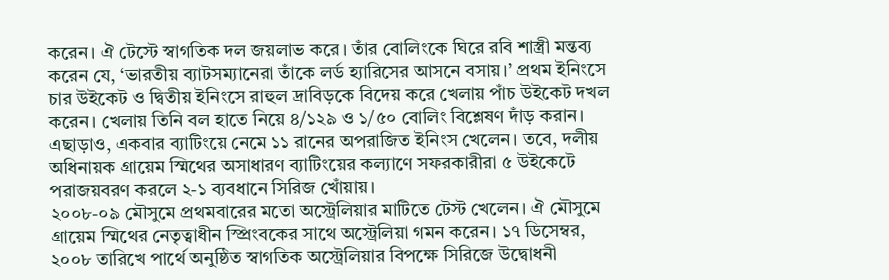করেন। ঐ টেস্টে স্বাগতিক দল জয়লাভ করে। তাঁর বোলিংকে ঘিরে রবি শাস্ত্রী মন্তব্য করেন যে, ‘ভারতীয় ব্যাটসম্যানেরা তাঁকে লর্ড হ্যারিসের আসনে বসায়।’ প্রথম ইনিংসে চার উইকেট ও দ্বিতীয় ইনিংসে রাহুল দ্রাবিড়কে বিদেয় করে খেলায় পাঁচ উইকেট দখল করেন। খেলায় তিনি বল হাতে নিয়ে ৪/১২৯ ও ১/৫০ বোলিং বিশ্লেষণ দাঁড় করান। এছাড়াও, একবার ব্যাটিংয়ে নেমে ১১ রানের অপরাজিত ইনিংস খেলেন। তবে, দলীয় অধিনায়ক গ্রায়েম স্মিথের অসাধারণ ব্যাটিংয়ের কল্যাণে সফরকারীরা ৫ উইকেটে পরাজয়বরণ করলে ২-১ ব্যবধানে সিরিজ খোঁয়ায়।
২০০৮-০৯ মৌসুমে প্রথমবারের মতো অস্ট্রেলিয়ার মাটিতে টেস্ট খেলেন। ঐ মৌসুমে গ্রায়েম স্মিথের নেতৃত্বাধীন স্প্রিংবকের সাথে অস্ট্রেলিয়া গমন করেন। ১৭ ডিসেম্বর, ২০০৮ তারিখে পার্থে অনুষ্ঠিত স্বাগতিক অস্ট্রেলিয়ার বিপক্ষে সিরিজে উদ্বোধনী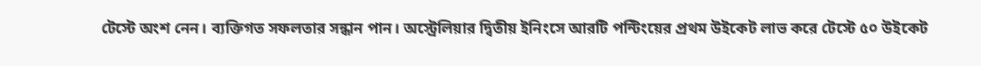টেস্টে অংশ নেন। ব্যক্তিগত সফলতার সন্ধান পান। অস্ট্রেলিয়ার দ্বিতীয় ইনিংসে আরটি পন্টিংয়ের প্রথম উইকেট লাভ করে টেস্টে ৫০ উইকেট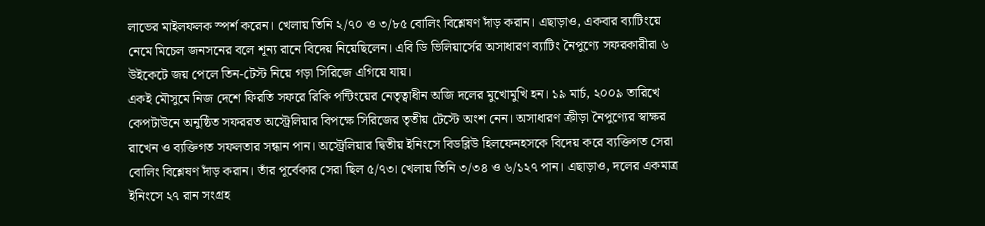লাভের মাইলফলক স্পর্শ করেন। খেলায় তিনি ২/৭০ ও ৩/৮৫ বোলিং বিশ্লেষণ দাঁড় করান। এছাড়াও, একবার ব্যাটিংয়ে নেমে মিচেল জনসনের বলে শূন্য রানে বিদেয় নিয়েছিলেন। এবি ডি ভিলিয়ার্সের অসাধারণ ব্যাটিং নৈপুণ্যে সফরকারীরা ৬ উইকেটে জয় পেলে তিন-টেস্ট নিয়ে গড়া সিরিজে এগিয়ে যায়।
একই মৌসুমে নিজ দেশে ফিরতি সফরে রিকি পন্টিংয়ের নেতৃত্বাধীন অজি দলের মুখোমুখি হন। ১৯ মার্চ, ২০০৯ তারিখে কেপটাউনে অনুষ্ঠিত সফররত অস্ট্রেলিয়ার বিপক্ষে সিরিজের তৃতীয় টেস্টে অংশ নেন। অসাধারণ ক্রীড়া নৈপুণ্যের স্বাক্ষর রাখেন ও ব্যক্তিগত সফলতার সন্ধান পান। অস্ট্রেলিয়ার দ্বিতীয় ইনিংসে বিডব্লিউ হিলফেনহসকে বিদেয় করে ব্যক্তিগত সেরা বোলিং বিশ্লেষণ দাঁড় করান। তাঁর পূর্বেকার সেরা ছিল ৫/৭৩। খেলায় তিনি ৩/৩৪ ও ৬/১২৭ পান। এছাড়াও, দলের একমাত্র ইনিংসে ২৭ রান সংগ্রহ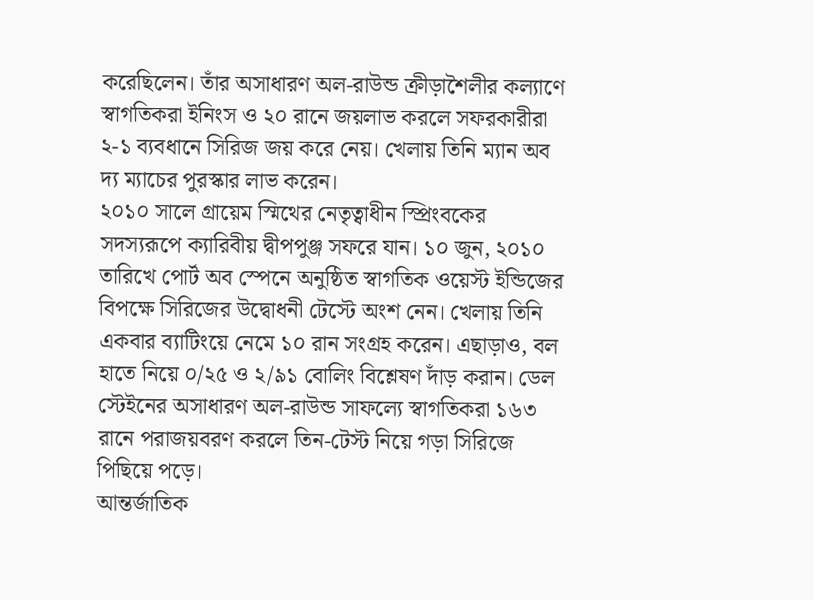করেছিলেন। তাঁর অসাধারণ অল-রাউন্ড ক্রীড়াশৈলীর কল্যাণে স্বাগতিকরা ইনিংস ও ২০ রানে জয়লাভ করলে সফরকারীরা ২-১ ব্যবধানে সিরিজ জয় করে নেয়। খেলায় তিনি ম্যান অব দ্য ম্যাচের পুরস্কার লাভ করেন।
২০১০ সালে গ্রায়েম স্মিথের নেতৃত্বাধীন স্প্রিংবকের সদস্যরূপে ক্যারিবীয় দ্বীপপুঞ্জ সফরে যান। ১০ জুন, ২০১০ তারিখে পোর্ট অব স্পেনে অনুষ্ঠিত স্বাগতিক ওয়েস্ট ইন্ডিজের বিপক্ষে সিরিজের উদ্বোধনী টেস্টে অংশ নেন। খেলায় তিনি একবার ব্যাটিংয়ে নেমে ১০ রান সংগ্রহ করেন। এছাড়াও, বল হাতে নিয়ে ০/২৫ ও ২/৯১ বোলিং বিশ্লেষণ দাঁড় করান। ডেল স্টেইনের অসাধারণ অল-রাউন্ড সাফল্যে স্বাগতিকরা ১৬৩ রানে পরাজয়বরণ করলে তিন-টেস্ট নিয়ে গড়া সিরিজে পিছিয়ে পড়ে।
আন্তর্জাতিক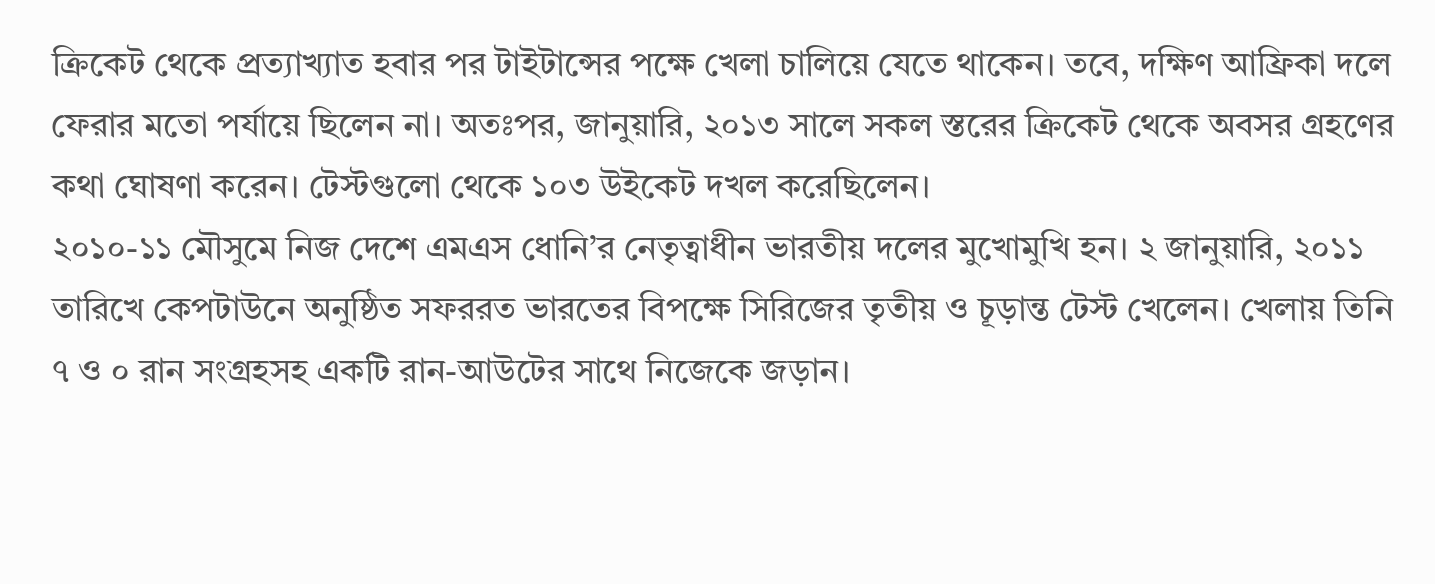ক্রিকেট থেকে প্রত্যাখ্যাত হবার পর টাইটান্সের পক্ষে খেলা চালিয়ে যেতে থাকেন। তবে, দক্ষিণ আফ্রিকা দলে ফেরার মতো পর্যায়ে ছিলেন না। অতঃপর, জানুয়ারি, ২০১৩ সালে সকল স্তরের ক্রিকেট থেকে অবসর গ্রহণের কথা ঘোষণা করেন। টেস্টগুলো থেকে ১০৩ উইকেট দখল করেছিলেন।
২০১০-১১ মৌসুমে নিজ দেশে এমএস ধোনি’র নেতৃত্বাধীন ভারতীয় দলের মুখোমুখি হন। ২ জানুয়ারি, ২০১১ তারিখে কেপটাউনে অনুষ্ঠিত সফররত ভারতের বিপক্ষে সিরিজের তৃতীয় ও চূড়ান্ত টেস্ট খেলেন। খেলায় তিনি ৭ ও ০ রান সংগ্রহসহ একটি রান-আউটের সাথে নিজেকে জড়ান।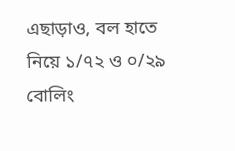এছাড়াও, বল হাতে নিয়ে ১/৭২ ও ০/২৯ বোলিং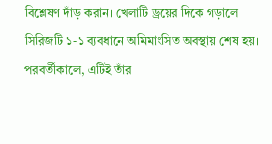বিশ্লেষণ দাঁড় করান। খেলাটি ড্রয়ের দিকে গড়ালে সিরিজটি ১-১ ব্যবধানে অমিমাংসিত অবস্থায় শেষ হয়। পরবর্তীকালে, এটিই তাঁর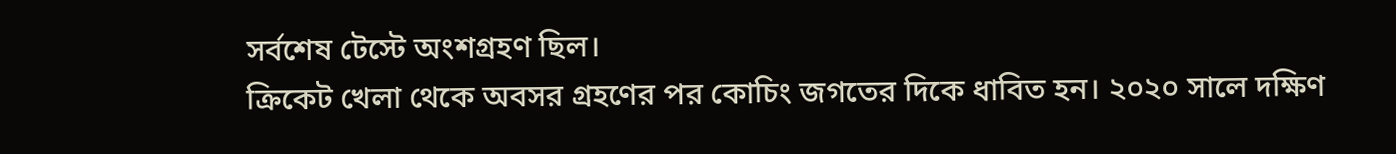সর্বশেষ টেস্টে অংশগ্রহণ ছিল।
ক্রিকেট খেলা থেকে অবসর গ্রহণের পর কোচিং জগতের দিকে ধাবিত হন। ২০২০ সালে দক্ষিণ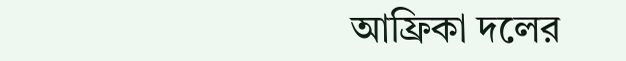আফ্রিকা দলের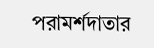পরামর্শদাতার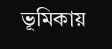ভূমিকায়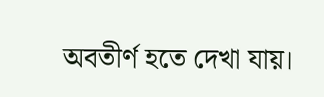অবতীর্ণ হতে দেখা যায়।